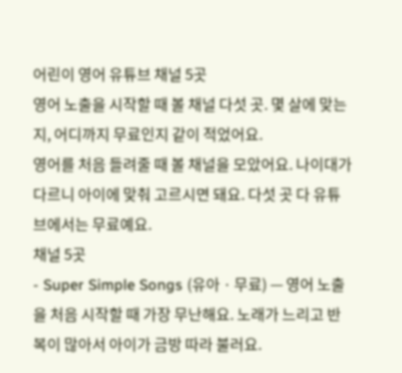어린이 영어 유튜브 채널 5곳
영어 노출을 시작할 때 볼 채널 다섯 곳. 몇 살에 맞는지, 어디까지 무료인지 같이 적었어요.
영어를 처음 들려줄 때 볼 채널을 모았어요. 나이대가 다르니 아이에 맞춰 고르시면 돼요. 다섯 곳 다 유튜브에서는 무료예요.
채널 5곳
- Super Simple Songs (유아 · 무료) — 영어 노출을 처음 시작할 때 가장 무난해요. 노래가 느리고 반복이 많아서 아이가 금방 따라 불러요.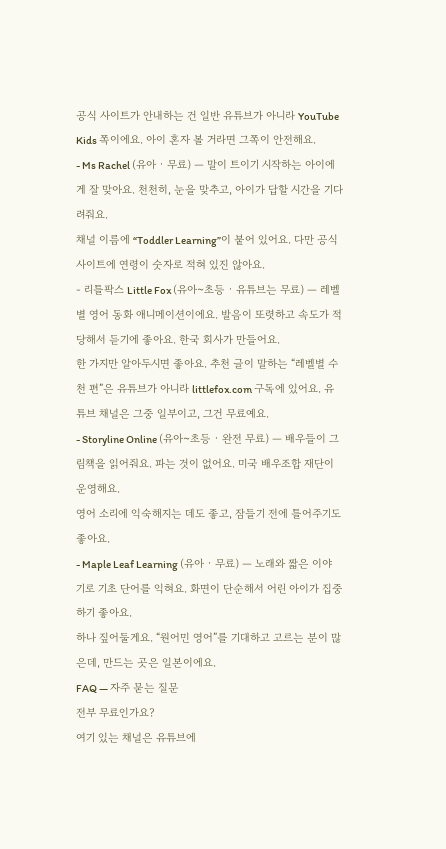공식 사이트가 안내하는 건 일반 유튜브가 아니라 YouTube Kids 쪽이에요. 아이 혼자 볼 거라면 그쪽이 안전해요.
- Ms Rachel (유아 · 무료) — 말이 트이기 시작하는 아이에게 잘 맞아요. 천천히, 눈을 맞추고, 아이가 답할 시간을 기다려줘요.
채널 이름에 “Toddler Learning”이 붙어 있어요. 다만 공식 사이트에 연령이 숫자로 적혀 있진 않아요.
- 리틀팍스 Little Fox (유아~초등 · 유튜브는 무료) — 레벨별 영어 동화 애니메이션이에요. 발음이 또렷하고 속도가 적당해서 듣기에 좋아요. 한국 회사가 만들어요.
한 가지만 알아두시면 좋아요. 추천 글이 말하는 “레벨별 수천 편”은 유튜브가 아니라 littlefox.com 구독에 있어요. 유튜브 채널은 그중 일부이고, 그건 무료예요.
- Storyline Online (유아~초등 · 완전 무료) — 배우들이 그림책을 읽어줘요. 파는 것이 없어요. 미국 배우조합 재단이 운영해요.
영어 소리에 익숙해지는 데도 좋고, 잠들기 전에 틀어주기도 좋아요.
- Maple Leaf Learning (유아 · 무료) — 노래와 짧은 이야기로 기초 단어를 익혀요. 화면이 단순해서 어린 아이가 집중하기 좋아요.
하나 짚어둘게요. “원어민 영어”를 기대하고 고르는 분이 많은데, 만드는 곳은 일본이에요.
FAQ — 자주 묻는 질문
전부 무료인가요?
여기 있는 채널은 유튜브에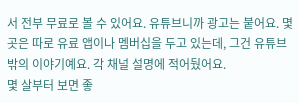서 전부 무료로 볼 수 있어요. 유튜브니까 광고는 붙어요. 몇 곳은 따로 유료 앱이나 멤버십을 두고 있는데, 그건 유튜브 밖의 이야기예요. 각 채널 설명에 적어뒀어요.
몇 살부터 보면 좋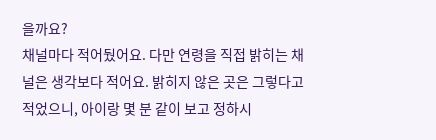을까요?
채널마다 적어뒀어요. 다만 연령을 직접 밝히는 채널은 생각보다 적어요. 밝히지 않은 곳은 그렇다고 적었으니, 아이랑 몇 분 같이 보고 정하시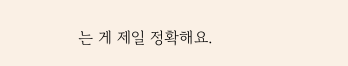는 게 제일 정확해요.